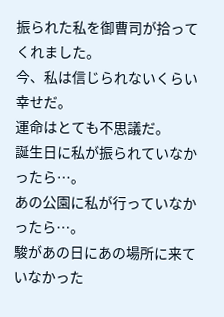振られた私を御曹司が拾ってくれました。
今、私は信じられないくらい幸せだ。
運命はとても不思議だ。
誕生日に私が振られていなかったら…。
あの公園に私が行っていなかったら…。
駿があの日にあの場所に来ていなかった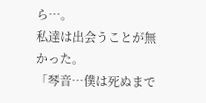ら…。
私達は出会うことが無かった。
「琴音…僕は死ぬまで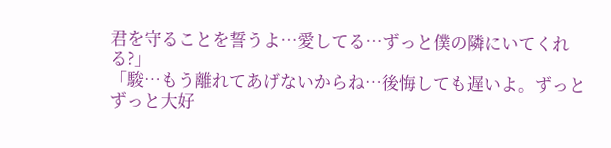君を守ることを誓うよ…愛してる…ずっと僕の隣にいてくれる?」
「駿…もう離れてあげないからね…後悔しても遅いよ。ずっとずっと大好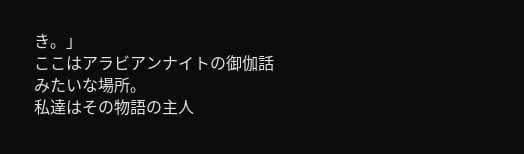き。」
ここはアラビアンナイトの御伽話みたいな場所。
私達はその物語の主人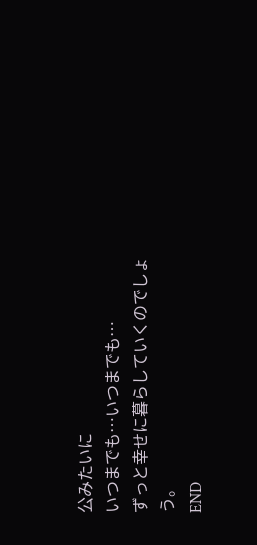公みたいに
いつまでも…いつまでも…
ずっと幸せに暮らしていくのでしょう。
END